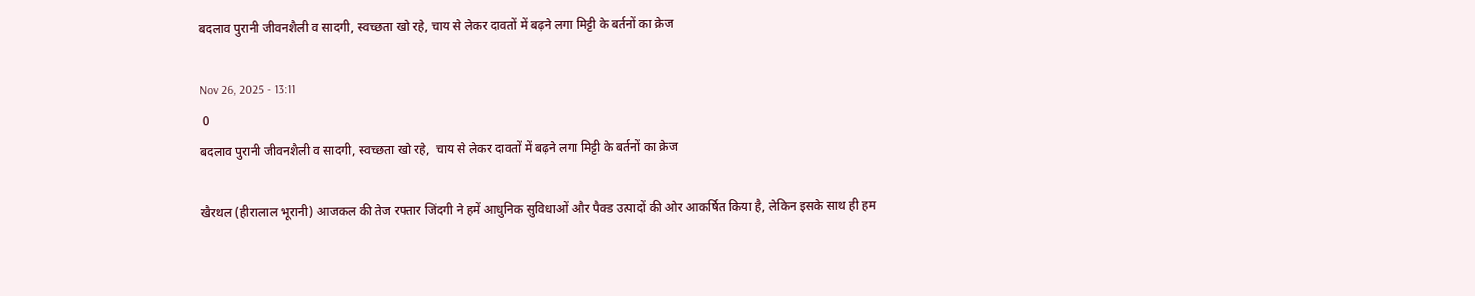बदलाव पुरानी जीवनशैली व सादगी, स्वच्छता खो रहे, चाय से लेकर दावतों में बढ़ने लगा मिट्टी के बर्तनों का क्रेज

Nov 26, 2025 - 13:11
 0
बदलाव पुरानी जीवनशैली व सादगी, स्वच्छता खो रहे,  चाय से लेकर दावतों में बढ़ने लगा मिट्टी के बर्तनों का क्रेज

खैरथल (हीरालाल भूरानी) आजकल की तेज रफ्तार जिंदगी ने हमें आधुनिक सुविधाओं और पैक्ड उत्पादों की ओर आकर्षित किया है, लेकिन इसके साथ ही हम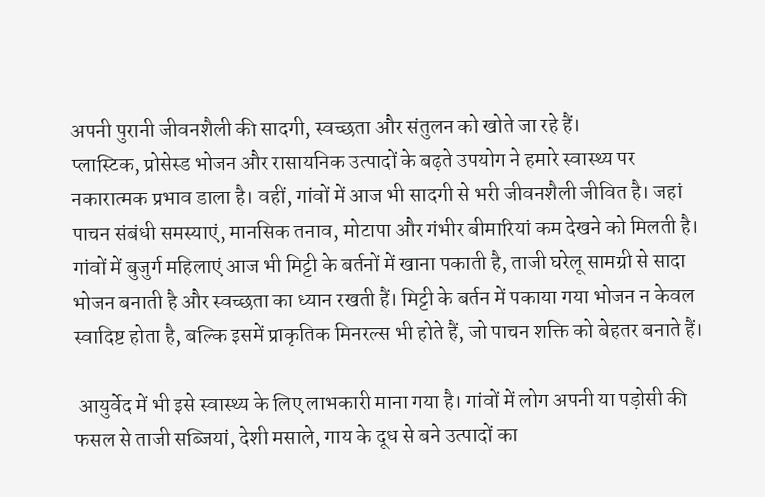अपनी पुरानी जीवनशैली की सादगी, स्वच्छता और संतुलन को खोते जा रहे हैं।
प्लास्टिक, प्रोसेस्ड भोजन और रासायनिक उत्पादों के बढ़ते उपयोग ने हमारे स्वास्थ्य पर नकारात्मक प्रभाव डाला है। वहीं, गांवों में आज भी सादगी से भरी जीवनशैली जीवित है। जहां पाचन संबंधी समस्याएं, मानसिक तनाव, मोटापा और गंभीर बीमारियां कम देखने को मिलती है। गांवों में बुजुर्ग महिलाएं आज भी मिट्टी के बर्तनों में खाना पकाती है, ताजी घरेलू सामग्री से सादा भोजन बनाती है और स्वच्छता का ध्यान रखती हैं। मिट्टी के बर्तन में पकाया गया भोजन न केवल स्वादिष्ट होता है, बल्कि इसमें प्राकृतिक मिनरल्स भी होते हैं, जो पाचन शक्ति को बेहतर बनाते हैं।

 आयुर्वेद में भी इसे स्वास्थ्य के लिए लाभकारी माना गया है। गांवों में लोग अपनी या पड़ोसी की फसल से ताजी सब्जियां, देशी मसाले, गाय के दूध से बने उत्पादों का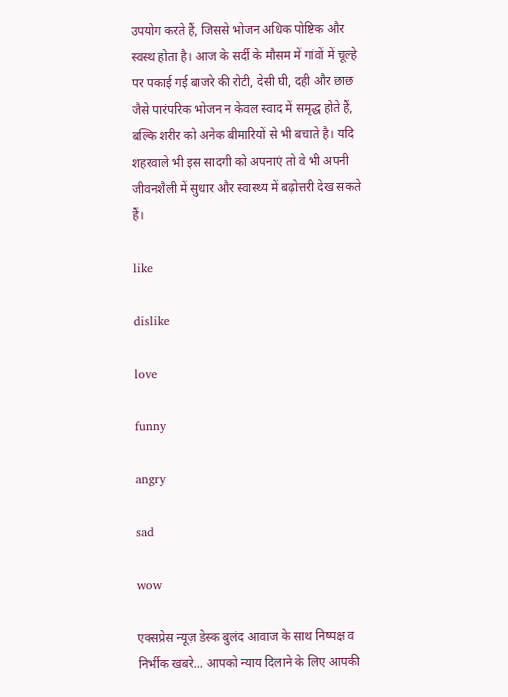उपयोग करते हैं, जिससे भोजन अधिक पोष्टिक और स्वस्थ होता है। आज के सर्दी के मौसम में गांवों में चूल्हे पर पकाई गई बाजरे की रोटी, देसी घी, दही और छाछ जैसे पारंपरिक भोजन न केवल स्वाद में समृद्ध होते हैं, बल्कि शरीर को अनेक बीमारियों से भी बचाते है। यदि शहरवाले भी इस सादगी को अपनाएं तो वे भी अपनी जीवनशैली में सुधार और स्वास्थ्य में बढ़ोत्तरी देख सकते हैं।

like

dislike

love

funny

angry

sad

wow

एक्सप्रेस न्यूज़ डेस्क बुलंद आवाज के साथ निष्पक्ष व निर्भीक खबरे... आपको न्याय दिलाने के लिए आपकी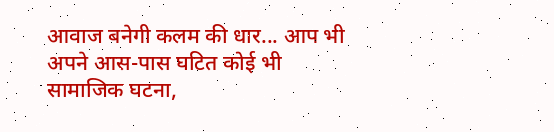आवाज बनेगी कलम की धार... आप भी अपने आस-पास घटित कोई भी सामाजिक घटना,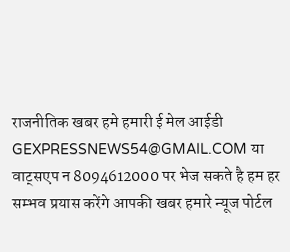राजनीतिक खबर हमे हमारी ई मेल आईडी GEXPRESSNEWS54@GMAIL.COM या वाट्सएप न 8094612000 पर भेज सकते है हम हर सम्भव प्रयास करेंगे आपकी खबर हमारे न्यूज पोर्टल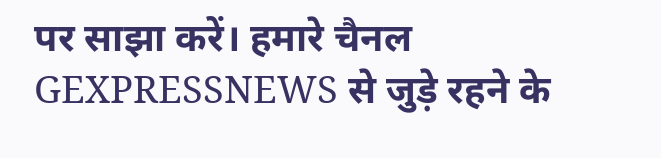पर साझा करें। हमारे चैनल GEXPRESSNEWS से जुड़े रहने के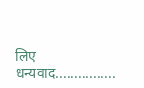लिए धन्यवाद................